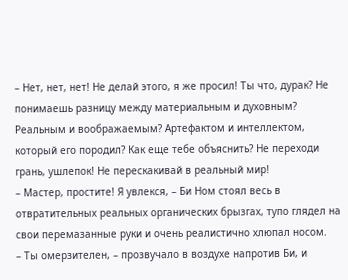– Нет, нет, нет! Не делай этого, я же просил! Ты что, дурак? Не понимаешь разницу между материальным и духовным? Реальным и воображаемым? Артефактом и интеллектом, который его породил? Как еще тебе объяснить? Не переходи грань, ушлепок! Не перескакивай в реальный мир!
– Мастер, простите! Я увлекся, – Би Ном стоял весь в отвратительных реальных органических брызгах, тупо глядел на свои перемазанные руки и очень реалистично хлюпал носом.
– Ты омерзителен, – прозвучало в воздухе напротив Би, и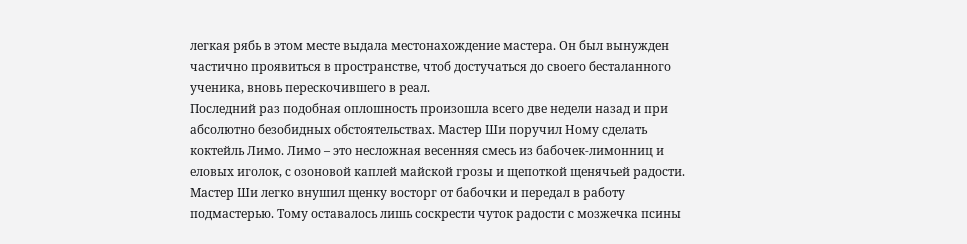легкая рябь в этом месте выдала местонахождение мастера. Он был вынужден частично проявиться в пространстве, чтоб достучаться до своего бесталанного ученика, вновь перескочившего в реал.
Последний раз подобная оплошность произошла всего две недели назад и при абсолютно безобидных обстоятельствах. Мастер Ши поручил Ному сделать коктейль Лимо. Лимо – это несложная весенняя смесь из бабочек-лимонниц и еловых иголок, с озоновой каплей майской грозы и щепоткой щенячьей радости. Мастер Ши легко внушил щенку восторг от бабочки и передал в работу подмастерью. Тому оставалось лишь соскрести чуток радости с мозжечка псины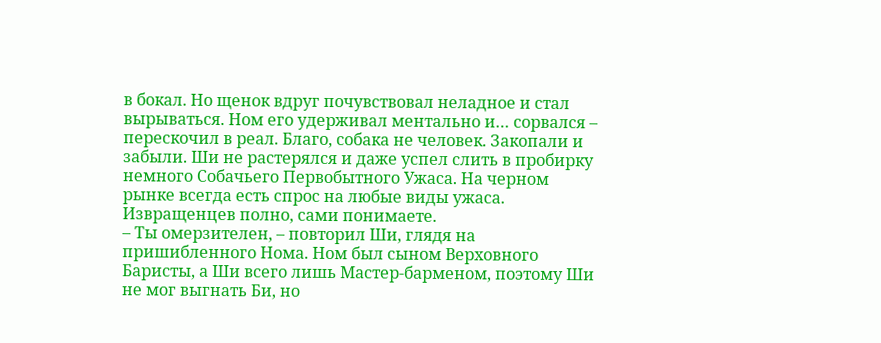в бокал. Но щенок вдруг почувствовал неладное и стал вырываться. Ном его удерживал ментально и… сорвался – перескочил в реал. Благо, собака не человек. Закопали и забыли. Ши не растерялся и даже успел слить в пробирку немного Собачьего Первобытного Ужаса. На черном рынке всегда есть спрос на любые виды ужаса. Извращенцев полно, сами понимаете.
– Ты омерзителен, – повторил Ши, глядя на пришибленного Нома. Ном был сыном Верховного Баристы, а Ши всего лишь Мастер-барменом, поэтому Ши не мог выгнать Би, но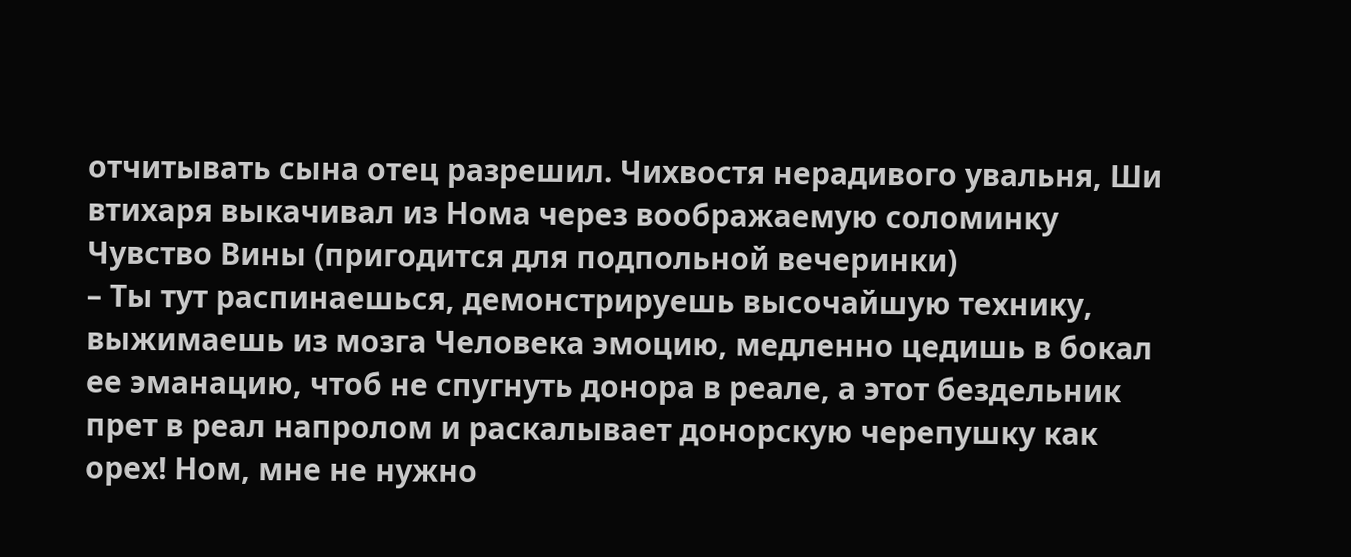отчитывать сына отец разрешил. Чихвостя нерадивого увальня, Ши втихаря выкачивал из Нома через воображаемую соломинку Чувство Вины (пригодится для подпольной вечеринки)
– Ты тут распинаешься, демонстрируешь высочайшую технику, выжимаешь из мозга Человека эмоцию, медленно цедишь в бокал ее эманацию, чтоб не спугнуть донора в реале, а этот бездельник прет в реал напролом и раскалывает донорскую черепушку как орех! Ном, мне не нужно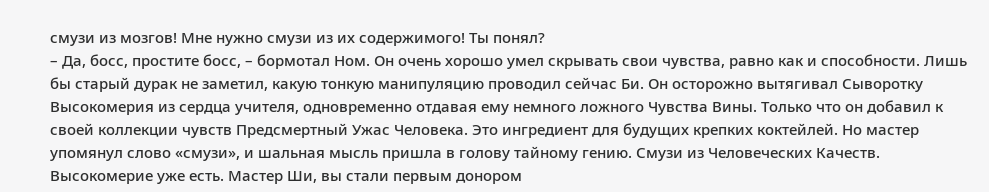смузи из мозгов! Мне нужно смузи из их содержимого! Ты понял?
– Да, босс, простите босс, – бормотал Ном. Он очень хорошо умел скрывать свои чувства, равно как и способности. Лишь бы старый дурак не заметил, какую тонкую манипуляцию проводил сейчас Би. Он осторожно вытягивал Сыворотку Высокомерия из сердца учителя, одновременно отдавая ему немного ложного Чувства Вины. Только что он добавил к своей коллекции чувств Предсмертный Ужас Человека. Это ингредиент для будущих крепких коктейлей. Но мастер упомянул слово «смузи», и шальная мысль пришла в голову тайному гению. Смузи из Человеческих Качеств. Высокомерие уже есть. Мастер Ши, вы стали первым донором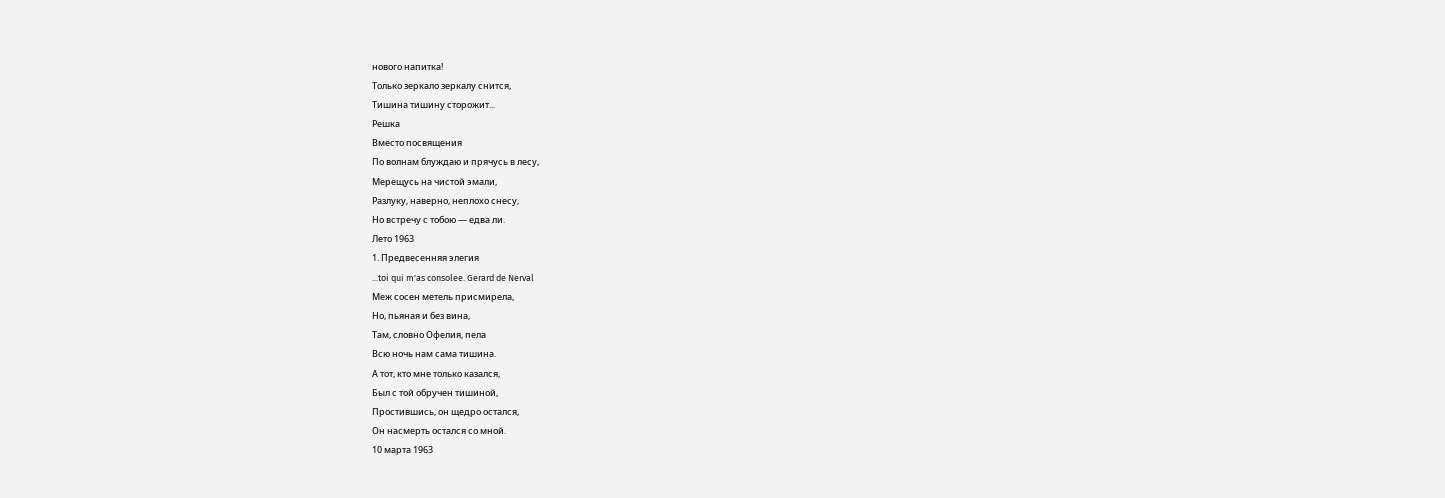нового напитка!
Только зеркало зеркалу снится,
Тишина тишину сторожит...
Решка
Вместо посвящения
По волнам блуждаю и прячусь в лесу,
Мерещусь на чистой эмали,
Разлуку, наверно, неплохо снесу,
Но встречу с тобою — едва ли.
Лето 1963
1. Предвесенняя элегия
...toi qui m'as consolee. Gerard de Nerval
Меж сосен метель присмирела,
Но, пьяная и без вина,
Там, словно Офелия, пела
Всю ночь нам сама тишина.
А тот, кто мне только казался,
Был с той обручен тишиной,
Простившись, он щедро остался,
Он насмерть остался со мной.
10 марта 1963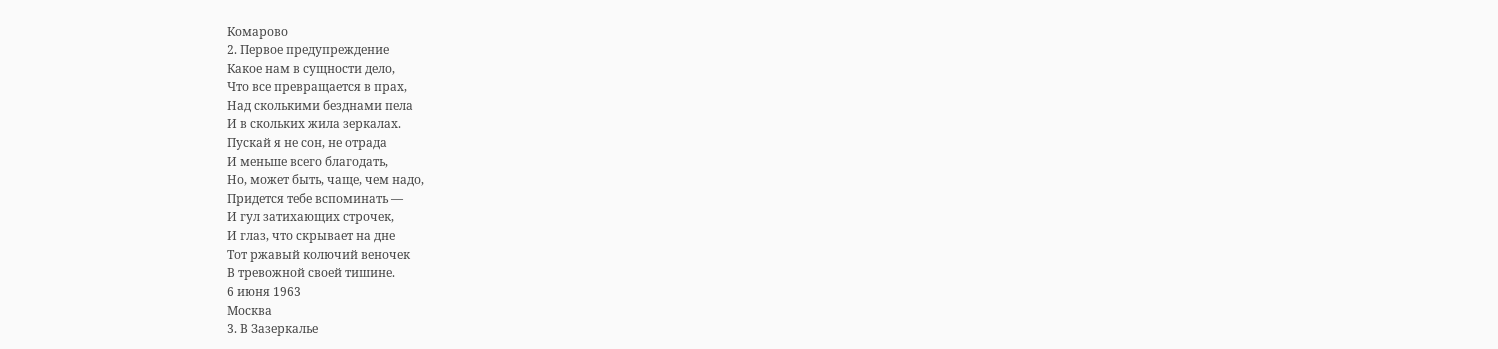Комарово
2. Первое предупреждение
Какое нам в сущности дело,
Что все превращается в прах,
Над сколькими безднами пела
И в скольких жила зеркалах.
Пускай я не сон, не отрада
И меньше всего благодать,
Но, может быть, чаще, чем надо,
Придется тебе вспоминать —
И гул затихающих строчек,
И глаз, что скрывает на дне
Тот ржавый колючий веночек
В тревожной своей тишине.
6 июня 1963
Москва
3. В Зазеркалье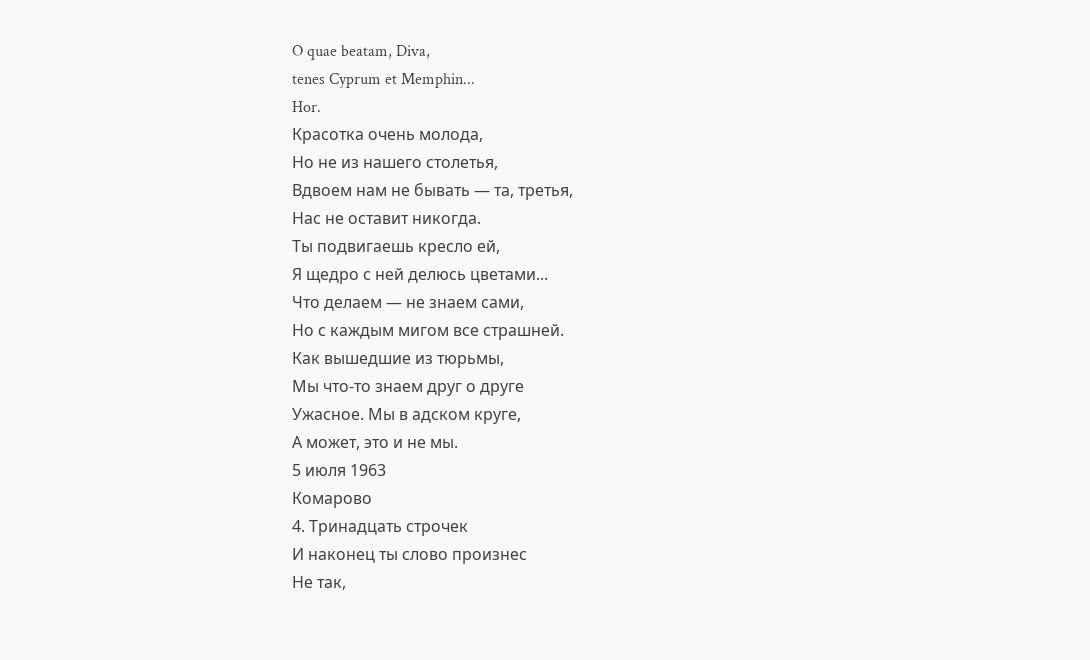O quae beatam, Diva,
tenes Cyprum et Memphin...
Hor.
Красотка очень молода,
Но не из нашего столетья,
Вдвоем нам не бывать — та, третья,
Нас не оставит никогда.
Ты подвигаешь кресло ей,
Я щедро с ней делюсь цветами...
Что делаем — не знаем сами,
Но с каждым мигом все страшней.
Как вышедшие из тюрьмы,
Мы что-то знаем друг о друге
Ужасное. Мы в адском круге,
А может, это и не мы.
5 июля 1963
Комарово
4. Тринадцать строчек
И наконец ты слово произнес
Не так,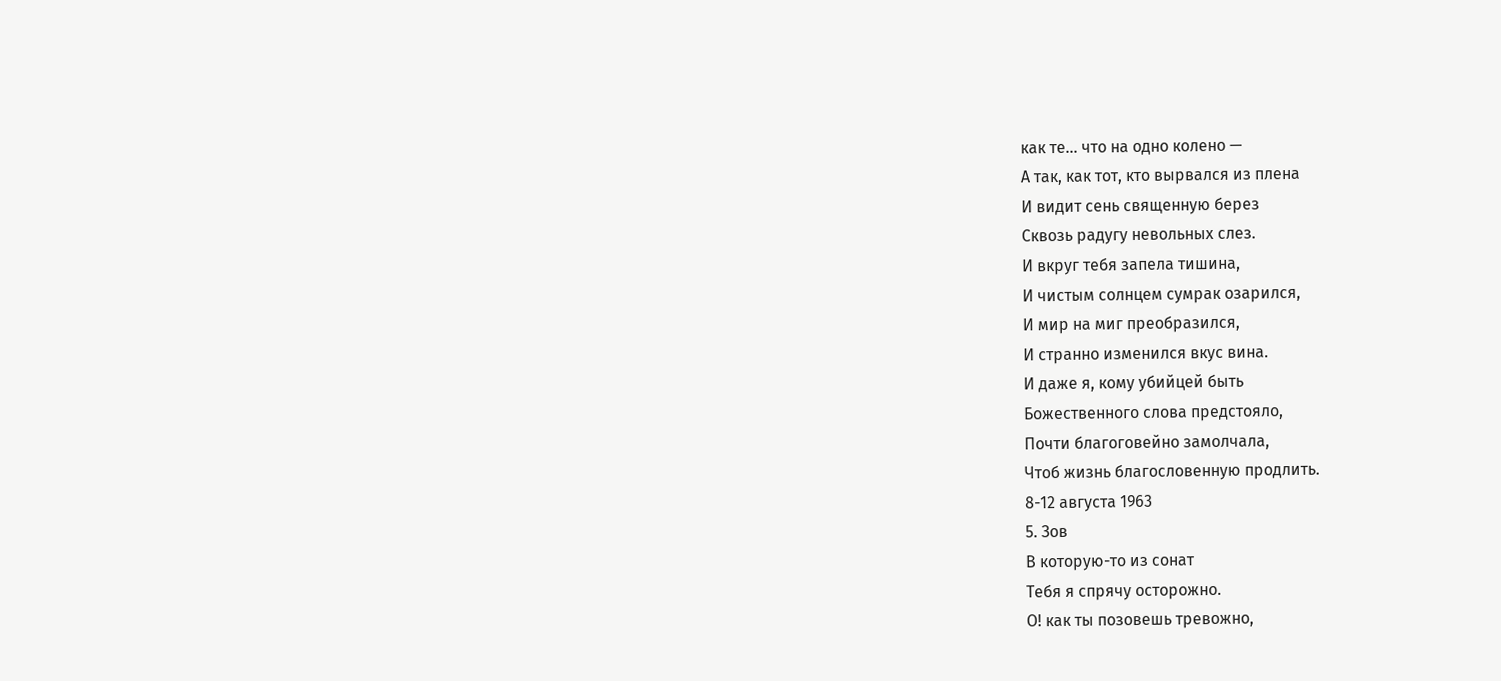как те... что на одно колено —
А так, как тот, кто вырвался из плена
И видит сень священную берез
Сквозь радугу невольных слез.
И вкруг тебя запела тишина,
И чистым солнцем сумрак озарился,
И мир на миг преобразился,
И странно изменился вкус вина.
И даже я, кому убийцей быть
Божественного слова предстояло,
Почти благоговейно замолчала,
Чтоб жизнь благословенную продлить.
8-12 августа 1963
5. Зов
В которую-то из сонат
Тебя я спрячу осторожно.
О! как ты позовешь тревожно,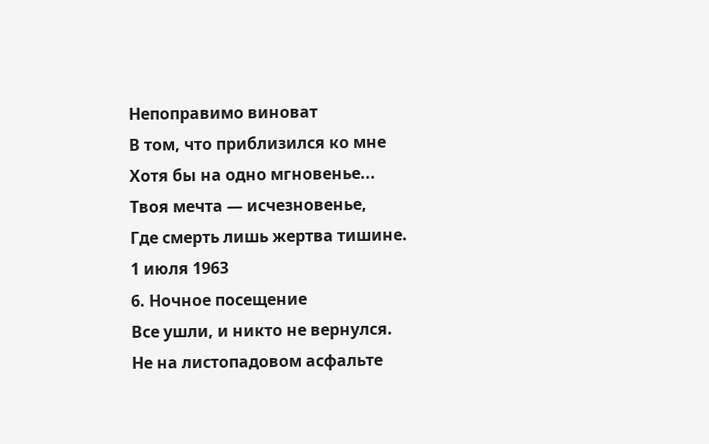Непоправимо виноват
В том, что приблизился ко мне
Хотя бы на одно мгновенье...
Твоя мечта — исчезновенье,
Где смерть лишь жертва тишине.
1 июля 1963
6. Ночное посещение
Все ушли, и никто не вернулся.
Не на листопадовом асфальте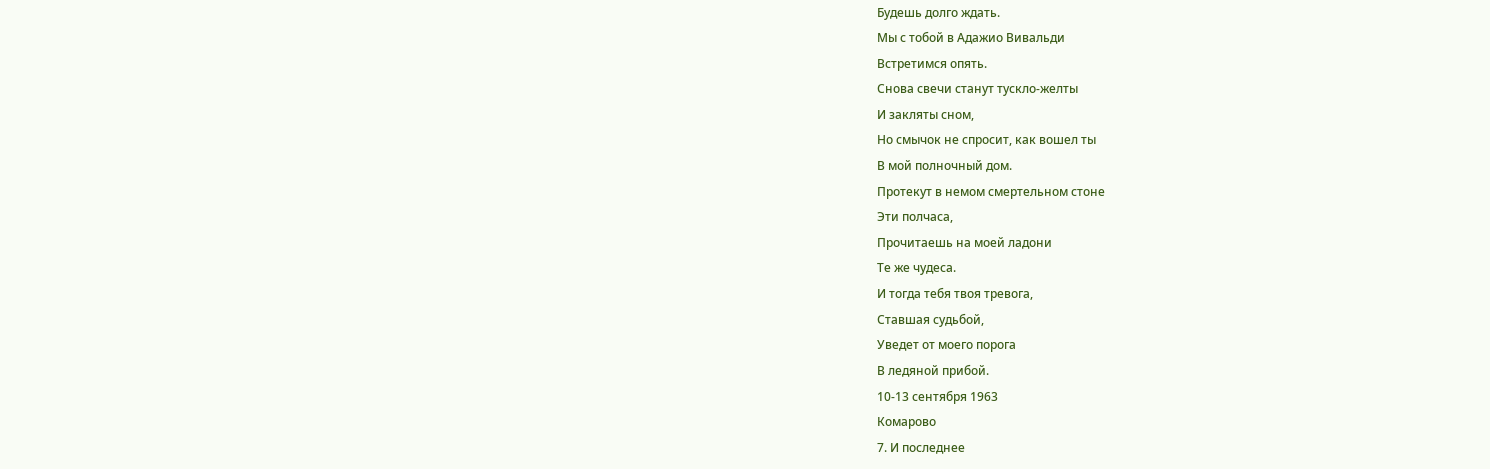Будешь долго ждать.
Мы с тобой в Адажио Вивальди
Встретимся опять.
Снова свечи станут тускло-желты
И закляты сном,
Но смычок не спросит, как вошел ты
В мой полночный дом.
Протекут в немом смертельном стоне
Эти полчаса,
Прочитаешь на моей ладони
Те же чудеса.
И тогда тебя твоя тревога,
Ставшая судьбой,
Уведет от моего порога
В ледяной прибой.
10-13 сентября 1963
Комарово
7. И последнее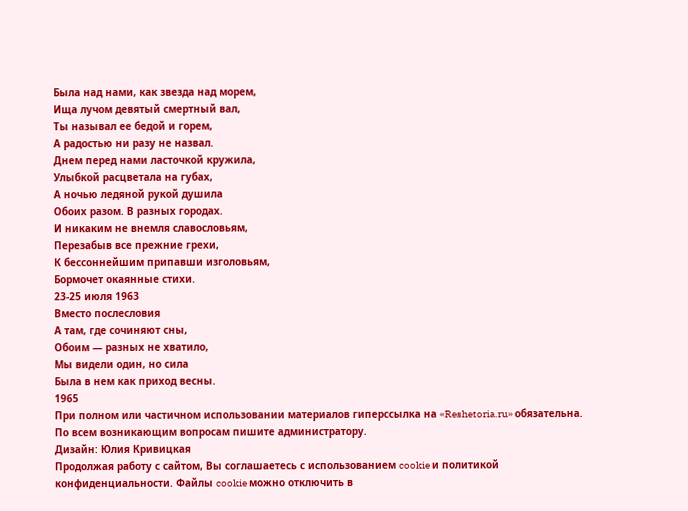Была над нами, как звезда над морем,
Ища лучом девятый смертный вал,
Ты называл ее бедой и горем,
А радостью ни разу не назвал.
Днем перед нами ласточкой кружила,
Улыбкой расцветала на губах,
А ночью ледяной рукой душила
Обоих разом. В разных городах.
И никаким не внемля славословьям,
Перезабыв все прежние грехи,
К бессоннейшим припавши изголовьям,
Бормочет окаянные стихи.
23-25 июля 1963
Вместо послесловия
А там, где сочиняют сны,
Обоим — разных не хватило,
Мы видели один, но сила
Была в нем как приход весны.
1965
При полном или частичном использовании материалов гиперссылка на «Reshetoria.ru» обязательна. По всем возникающим вопросам пишите администратору.
Дизайн: Юлия Кривицкая
Продолжая работу с сайтом, Вы соглашаетесь с использованием cookie и политикой конфиденциальности. Файлы cookie можно отключить в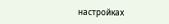настройках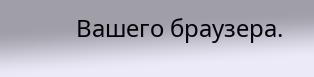Вашего браузера.